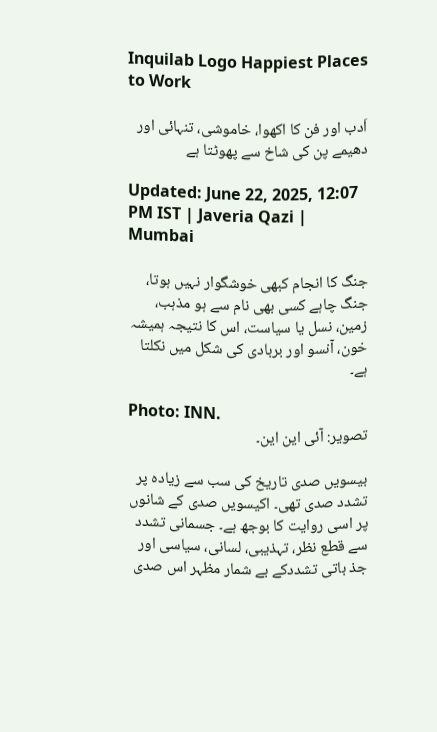Inquilab Logo Happiest Places to Work

اَدب اور فن کا اکھوا، خاموشی، تنہائی اور دھیمے پن کی شاخ سے پھوٹتا ہے

Updated: June 22, 2025, 12:07 PM IST | Javeria Qazi | Mumbai

جنگ کا انجام کبھی خوشگوار نہیں ہوتا، جنگ چاہے کسی بھی نام سے ہو مذہب، زمین، نسل یا سیاست، اس کا نتیجہ ہمیشہ خون، آنسو اور بربادی کی شکل میں نکلتا ہے۔

Photo: INN.
تصویر: آئی این این۔

بیسویں صدی تاریخ کی سب سے زیادہ پر تشدد صدی تھی۔ اکیسویں صدی کے شانوں پر اسی روایت کا بوجھ ہے۔ جسمانی تشدد سے قطع نظر، تہذیبی، لسانی، سیاسی اور جذ باتی تشددکے بے شمار مظہر اس صدی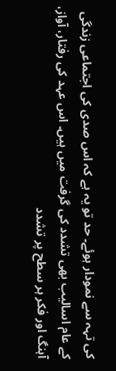کی تہہ سے نمودار ہوئے۔ حد تو یہ ہے کہ اس صدی کی اجتماعی زندگی کے عام اسالیب بھی تشدد کی گرفت میں ہیں۔ اس عہد کی رفتار، آواز، آہنگ اور فکر ہر سطح پر تشدد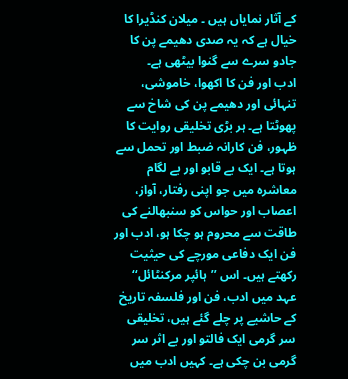کے آثار نمایاں ہیں ۔ میلان کنڈیرا کا خیال ہے کہ یہ صدی دھیمے پن کا جادو سرے سے گنوا بیٹھی ہے۔
ادب اور فن کا اکھوا، خاموشی، تنہائی اور دھیمے پن کی شاخ سے پھوٹتا ہے۔ ہر بڑی تخلیقی روایت کا ظہور، فن کارانہ ضبط اور تحمل سے ہوتا ہے۔ ایک بے قابو اور بے لگام معاشرہ میں جو اپنی رفتار، آواز، اعصاب اور حواس کو سنبھالنے کی طاقت سے محروم ہو چکا ہو، ادب اور فن ایک دفاعی مورچے کی حیثیت رکھتے ہیں۔ اس ’’ہائپر مرکنٹائل‘‘ عہد میں ادب، فن اور فلسفہ تاریخ کے حاشیے پر چلے گئے ہیں، تخلیقی سر گرمی ایک فالتو اور بے اثر سر گرمی بن چکی ہے۔ کہیں ادب میں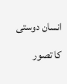انسان دوستی کا تصور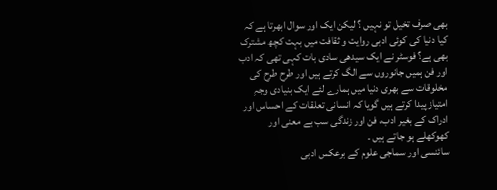بھی صرف تخیل تو نہیں ؟ لیکن ایک اور سوال ابھرتا ہے کہ کیا دنیا کی کوئی ادبی روایت و ثقافت میں بہت کچھ مشترک بھی ہے؟ فوسٹر نے ایک سیدھی سادی بات کہی تھی کہ ادب اور فن ہمیں جانوروں سے الگ کرتے ہیں اور طرح طرح کی مخلوقات سے بھری دنیا میں ہمارے لئے ایک بنیادی وجہِ امتیاز پیدا کرتے ہیں گویا کہ انسانی تعلقات کے احساس اور ادراک کے بغیر ادب، فن اور زندگی سب بے معنی اور کھوکھلے ہو جاتے ہیں ۔
سائنسی اور سماجی علوم کے برعکس ادبی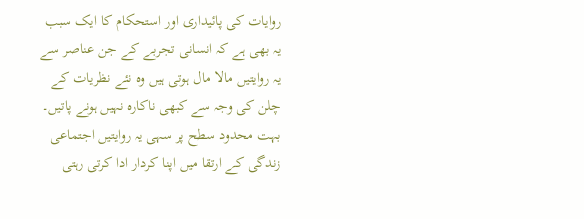روایات کی پائیداری اور استحکام کا ایک سبب یہ بھی ہے کہ انسانی تجربے کے جن عناصر سے یہ روایتیں مالا مال ہوتی ہیں وہ نئے نظریات کے چلن کی وجہ سے کبھی ناکارہ نہیں ہونے پاتیں۔ بہت محدود سطح پر سہی یہ روایتیں اجتماعی زندگی کے ارتقا میں اپنا کردار ادا کرتی رہتی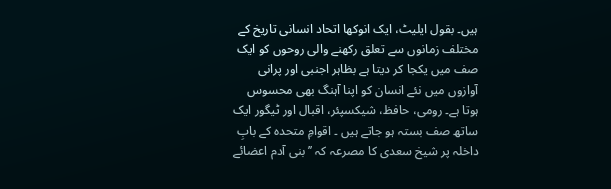ہیں۔ بقول ایلیٹ، ایک انوکھا اتحاد انسانی تاریخ کے مختلف زمانوں سے تعلق رکھنے والی روحوں کو ایک صف میں یکجا کر دیتا ہے بظاہر اجنبی اور پرانی آوازوں میں نئے انسان کو اپنا آہنگ بھی محسوس ہوتا ہے۔ رومی، حافظ، شیکسپئر، اقبال اور ٹیگور ایک ساتھ صف بستہ ہو جاتے ہیں ۔ اقوامِ متحدہ کے بابِ داخلہ پر شیخ سعدی کا مصرعہ کہ ’’بنی آدم اعضائے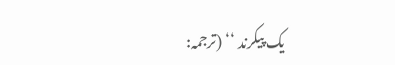یک پیکرند ‘‘ (ترجمہ: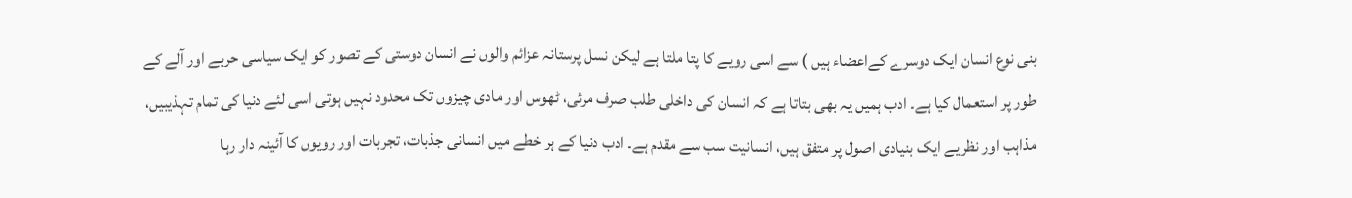بنی نوع انسان ایک دوسرے کےاعضاء ہیں ) سے اسی رویے کا پتا ملتا ہے لیکن نسل پرستانہ عزائم والوں نے انسان دوستی کے تصور کو ایک سیاسی حربے اور آلے کے طور پر استعمال کیا ہے۔ ادب ہمیں یہ بھی بتاتا ہے کہ انسان کی داخلی طلب صرف مرئی، ٹھوس اور مادی چیزوں تک محدود نہیں ہوتی اسی لئے دنیا کی تمام تہذیبیں، مذاہب اور نظریے ایک بنیادی اصول پر متفق ہیں، انسانیت سب سے مقدم ہے۔ ادب دنیا کے ہر خطے میں انسانی جذبات، تجربات اور رویوں کا آئینہ دار رہا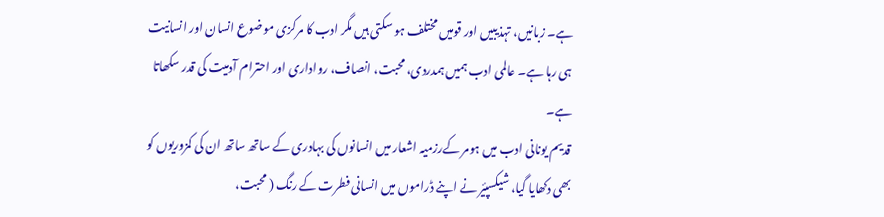ہے۔ زبانیں، تہذیبیں اور قومیں مختلف ہو سکتی ہیں مگر ادب کا مرکزی موضوع انسان اور انسانیت ہی رہا ہے۔ عالمی ادب ہمیں ہمدردی، محبت، انصاف، رواداری اور احترام آدمیت کی قدر سکھاتا ہے۔
قدیم یونانی ادب میں ہومر کےرزمیہ اشعار میں انسانوں کی بہادری کے ساتھ ساتھ ان کی کمزوریوں کو بھی دکھایا گیا، شیکسپیٔر نے اپنے ڈراموں میں انسانی فطرت کے رنگ ( محبت،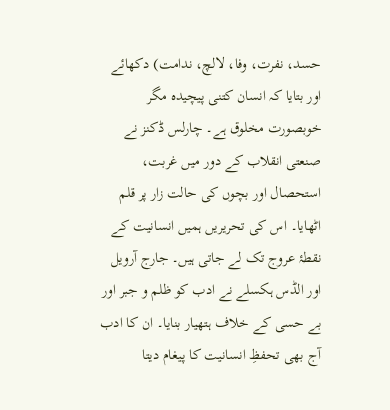حسد، نفرت، وفا، لالچ، ندامت) دکھائے اور بتایا کہ انسان کتنی پیچیدہ مگر خوبصورت مخلوق ہے۔ چارلس ڈکنز نے صنعتی انقلاب کے دور میں غربت، استحصال اور بچوں کی حالت زار پر قلم اٹھایا۔ اس کی تحریریں ہمیں انسانیت کے نقطۂ عروج تک لے جاتی ہیں۔ جارج آرویل اور الڈس ہکسلے نے ادب کو ظلم و جبر اور بے حسی کے خلاف ہتھیار بنایا۔ ان کا ادب آج بھی تحفظِ انسانیت کا پیغام دیتا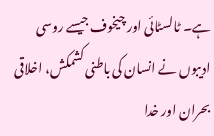ہے۔ ٹالسٹائی اور چیخوف جیسے روسی ادیبوں نے انسان کی باطنی کشمکش، اخلاقی بحران اور خدا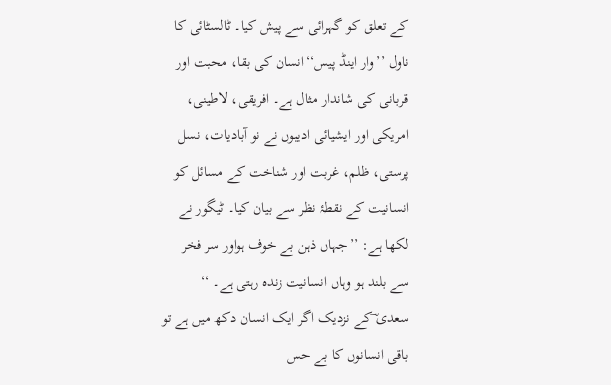کے تعلق کو گہرائی سے پیش کیا۔ ٹالسٹائی کا ناول ’’وار اینڈ پیس‘‘انسان کی بقا، محبت اور قربانی کی شاندار مثال ہے۔ افریقی، لاطینی، امریکی اور ایشیائی ادیبوں نے نو آبادیات، نسل پرستی، ظلم، غربت اور شناخت کے مسائل کو انسانیت کے نقطۂ نظر سے بیان کیا۔ ٹیگور نے لکھا ہے: ’’جہاں ذہن بے خوف ہواور سر فخر سے بلند ہو وہاں انسانیت زندہ رہتی ہے۔ ‘‘ سعدی ؔکے نزدیک اگر ایک انسان دکھ میں ہے تو باقی انسانوں کا بے حس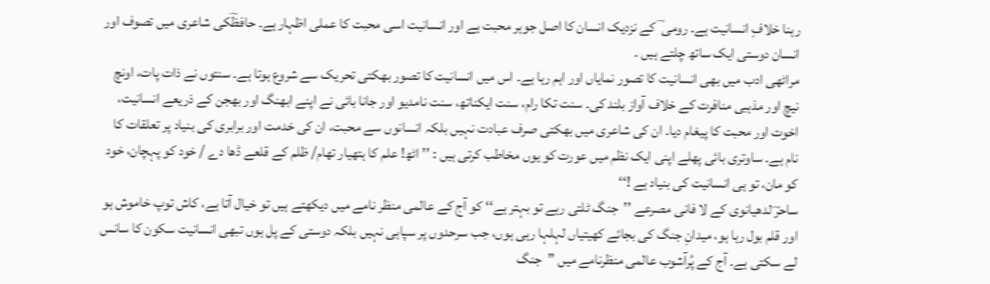رہنا خلافِ انسانیت ہے۔ رومی ؔ کے نزدیک انسان کا اصل جوہر محبت ہے اور انسانیت اسی محبت کا عملی اظہار ہے۔ حافظؔکی شاعری میں تصوف اور انسان دوستی ایک ساتھ چلتے ہیں ۔
مراٹھی ادب میں بھی انسانیت کا تصور نمایاں اور اہم رہا ہے۔ اس میں انسانیت کا تصور بھکتی تحریک سے شروع ہوتا ہے۔ سنتوں نے ذات پات، اونچ نیچ اور مذہبی منافرت کے خلاف آواز بلند کی۔ سنت تکا رام، سنت ایکناتھ، سنت نامدیو اور جانا بائی نے اپنے ابھنگ اور بھجن کے ذریعے انسانیت، اخوت اور محبت کا پیغام دیا۔ ان کی شاعری میں بھکتی صرف عبادت نہیں بلکہ انسانوں سے محبت، ان کی خدمت اور برابری کی بنیاد پر تعلقات کا نام ہے۔ ساوتری بائی پھلے اپنی ایک نظم میں عورت کو یوں مخاطب کرتی ہیں : ’’ اٹھ! علم کا ہتھیار تھام/ ظلم کے قلعے ڈھا دے / خود کو پہچان، خود کو مان، تو ہی انسانیت کی بنیاد ہے !‘‘
ساحرؔ لدھیانوی کے لا فانی مصرعے ’’جنگ ٹلتی رہے تو بہتر ہے‘‘ کو آج کے عالمی منظر نامے میں دیکھتے ہیں تو خیال آتا ہے، کاش توپ خاموش ہو اور قلم بول رہا ہو، میدانِ جنگ کی بجائے کھیتیاں لہلہا رہی ہوں، جب سرحدوں پر سپاہی نہیں بلکہ دوستی کے پل ہوں تبھی انسانیت سکون کا سانس لے سکتی ہے۔ آج کے پُرآشوب عالمی منظرنامے میں ’’جنگ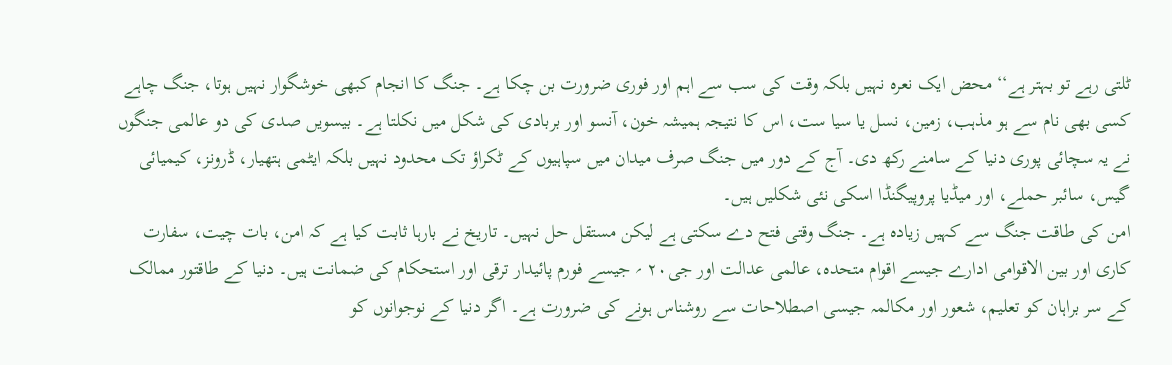ٹلتی رہے تو بہتر ہے‘‘ محض ایک نعرہ نہیں بلکہ وقت کی سب سے اہم اور فوری ضرورت بن چکا ہے۔ جنگ کا انجام کبھی خوشگوار نہیں ہوتا، جنگ چاہے کسی بھی نام سے ہو مذہب، زمین، نسل یا سیا ست، اس کا نتیجہ ہمیشہ خون، آنسو اور بربادی کی شکل میں نکلتا ہے۔ بیسویں صدی کی دو عالمی جنگوں نے یہ سچائی پوری دنیا کے سامنے رکھ دی۔ آج کے دور میں جنگ صرف میدان میں سپاہیوں کے ٹکراؤ تک محدود نہیں بلکہ ایٹمی ہتھیار، ڈرونز، کیمیائی گیس، سائبر حملے، اور میڈیا پروپیگنڈا اسکی نئی شکلیں ہیں۔
امن کی طاقت جنگ سے کہیں زیادہ ہے۔ جنگ وقتی فتح دے سکتی ہے لیکن مستقل حل نہیں۔ تاریخ نے بارہا ثابت کیا ہے کہ امن، بات چیت، سفارت کاری اور بین الاقوامی ادارے جیسے اقوام متحدہ، عالمی عدالت اور جی۲۰ ؍ جیسے فورم پائیدار ترقی اور استحکام کی ضمانت ہیں۔ دنیا کے طاقتور ممالک کے سر براہان کو تعلیم، شعور اور مکالمہ جیسی اصطلاحات سے روشناس ہونے کی ضرورت ہے۔ اگر دنیا کے نوجوانوں کو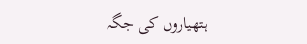ہتھیاروں کی جگہ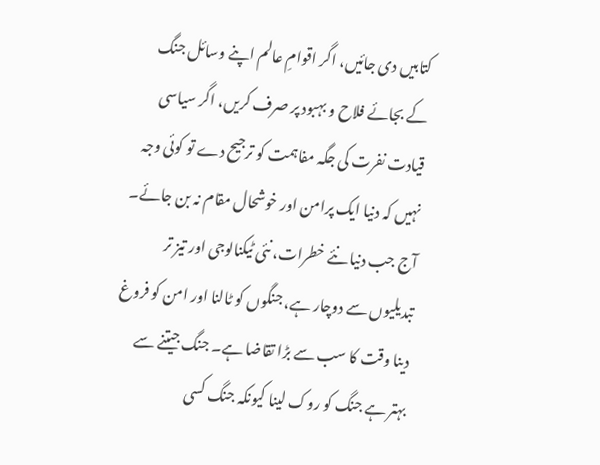کتابیں دی جائیں، اگر اقوامِ عالم اپنے وسائل جنگ کے بجائے فلاح و بہبود پر صرف کریں، اگر سیاسی قیادت نفرت کی جگہ مفاہمت کو ترجیح دے تو کوئی وجہ نہیں کہ دنیا ایک پرامن اور خوشحال مقام نہ بن جائے۔
آج جب دنیا نئے خطرات، نئی ٹیکنالوجی اور تیز تر تبدیلیوں سے دوچار ہے، جنگوں کو ٹالنا اور امن کو فروغ دینا وقت کا سب سے بڑا تقاضا ہے۔ جنگ جیتنے سے بہتر ہے جنگ کو روک لینا کیونکہ جنگ کسی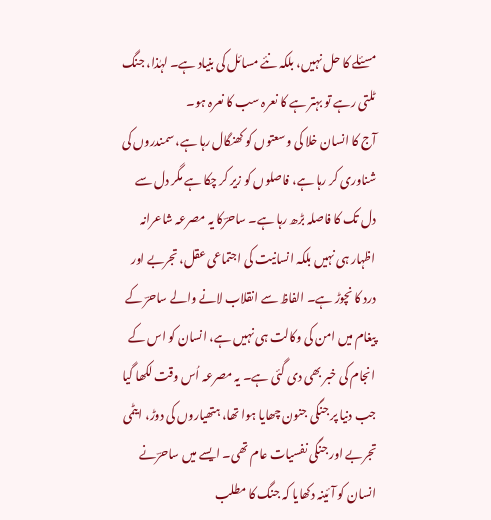مسئلے کا حل نہیں، بلکہ نئے مسائل کی بنیاد ہے۔ لہٰذا، جنگ ٹلتی رہے تو بہتر ہے کا نعرہ سب کا نعرہ ہو۔
آج کا انسان خلا کی وسعتوں کو کھنگال رہا ہے، سمندروں کی شناوری کر رہا ہے، فاصلوں کو زیر کر چکا ہے مگر دل سے دل تک کا فاصلہ بڑھ رہا ہے۔ ساحرؔکا یہ مصرعہ شاعرانہ اظہار ہی نہیں بلکہ انسانیت کی اجتماعی عقل، تجربے اور درد کا نچوڑ ہے۔ الفاظ سے انقلاب لانے والے ساحرؔ کے پیغام میں امن کی وکالت ہی نہیں ہے، انسان کو اس کے انجام کی خبر بھی دی گئی ہے۔ یہ مصرعہ اُس وقت لکھا گیا جب دنیا پر جنگی جنون چھایا ہوا تھا، ہتھیاروں کی دوڑ، ایٹمی تجربے اور جنگی نفسیات عام تھی۔ ایسے میں ساحرؔنے انسان کو آئینہ دکھایا کہ جنگ کا مطلب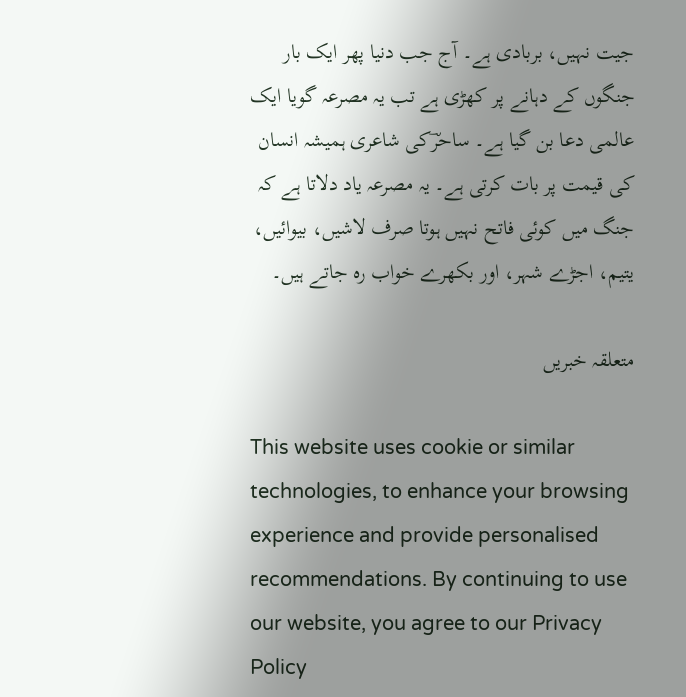جیت نہیں، بربادی ہے۔ آج جب دنیا پھر ایک بار جنگوں کے دہانے پر کھڑی ہے تب یہ مصرعہ گویا ایک عالمی دعا بن گیا ہے۔ ساحرؔکی شاعری ہمیشہ انسان کی قیمت پر بات کرتی ہے۔ یہ مصرعہ یاد دلاتا ہے کہ جنگ میں کوئی فاتح نہیں ہوتا صرف لاشیں، بیوائیں، یتیم، اجڑے شہر، اور بکھرے خواب رہ جاتے ہیں۔

متعلقہ خبریں

This website uses cookie or similar technologies, to enhance your browsing experience and provide personalised recommendations. By continuing to use our website, you agree to our Privacy Policy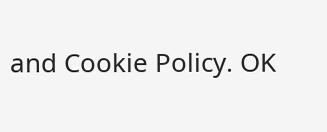and Cookie Policy. OK